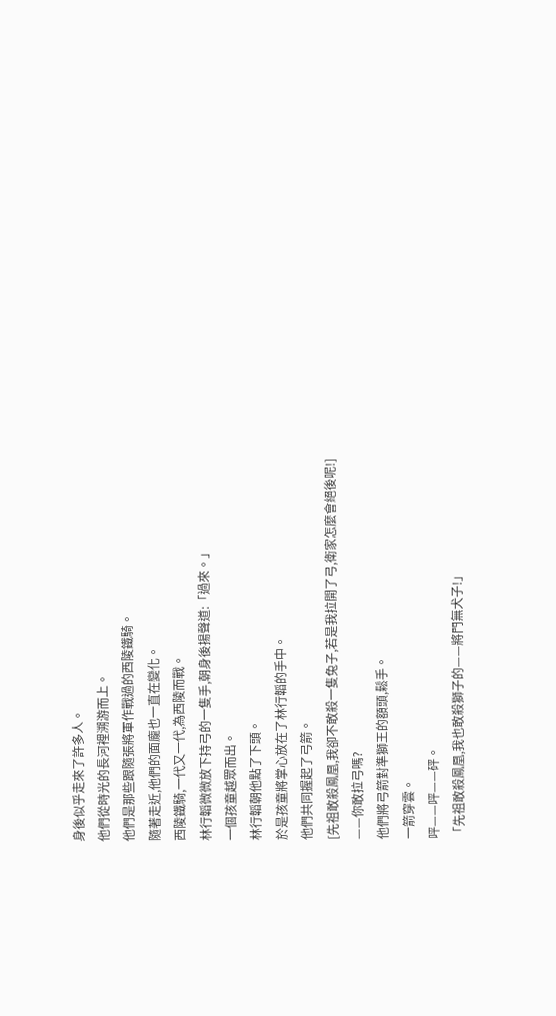身後似乎走來了許多人。
他們從時光的長河裡溯游而上。
他們是那些跟隨張將軍作戰過的西陵鐵騎。
隨著走近,他們的面龐也一直在變化。
西陵鐵騎,一代又一代,為西陵而戰。
林行韜微微放下持弓的一隻手,朝身後揚聲道:「過來。」
一個孩童越眾而出。
林行韜朝他點了下頭。
於是孩童將掌心放在了林行韜的手中。
他們共同握起了弓箭。
[先祖敢殺鳳凰,我卻不敢殺一隻兔子,若是我拉開了弓,衛家怎麼會絕後呢!]
——你敢拉弓嗎?
他們將弓箭對準獅王的額頭,鬆手。
一箭穿雲。
呯——呯——砰。
「先祖敢殺鳳凰,我也敢殺獅子的——將門無犬子!」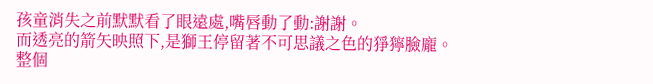孩童消失之前默默看了眼遠處,嘴唇動了動:謝謝。
而透亮的箭矢映照下,是獅王停留著不可思議之色的猙獰臉龐。
整個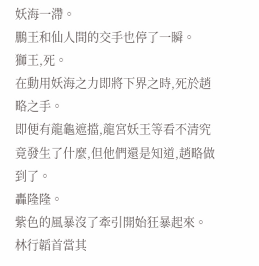妖海一滯。
鵬王和仙人間的交手也停了一瞬。
獅王,死。
在動用妖海之力即將下界之時,死於趙略之手。
即便有龍龜遮擋,龍宮妖王等看不清究竟發生了什麼,但他們還是知道,趙略做到了。
轟隆隆。
紫色的風暴沒了牽引開始狂暴起來。
林行韜首當其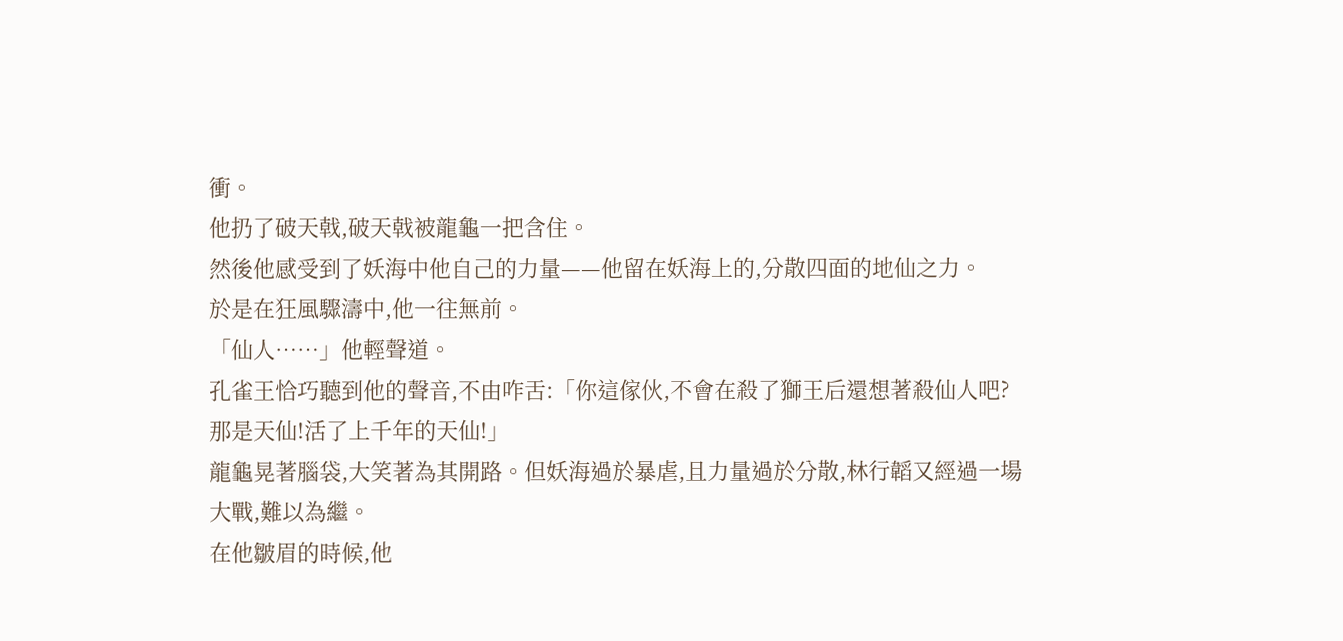衝。
他扔了破天戟,破天戟被龍龜一把含住。
然後他感受到了妖海中他自己的力量——他留在妖海上的,分散四面的地仙之力。
於是在狂風驟濤中,他一往無前。
「仙人……」他輕聲道。
孔雀王恰巧聽到他的聲音,不由咋舌:「你這傢伙,不會在殺了獅王后還想著殺仙人吧?那是天仙!活了上千年的天仙!」
龍龜晃著腦袋,大笑著為其開路。但妖海過於暴虐,且力量過於分散,林行韜又經過一場大戰,難以為繼。
在他皺眉的時候,他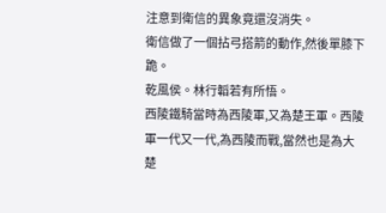注意到衛信的異象竟還沒消失。
衛信做了一個拈弓搭箭的動作,然後單膝下跪。
乾風侯。林行韜若有所悟。
西陵鐵騎當時為西陵軍,又為楚王軍。西陵軍一代又一代,為西陵而戰,當然也是為大楚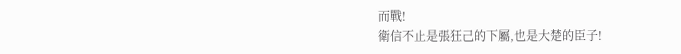而戰!
衛信不止是張狂己的下屬,也是大楚的臣子!